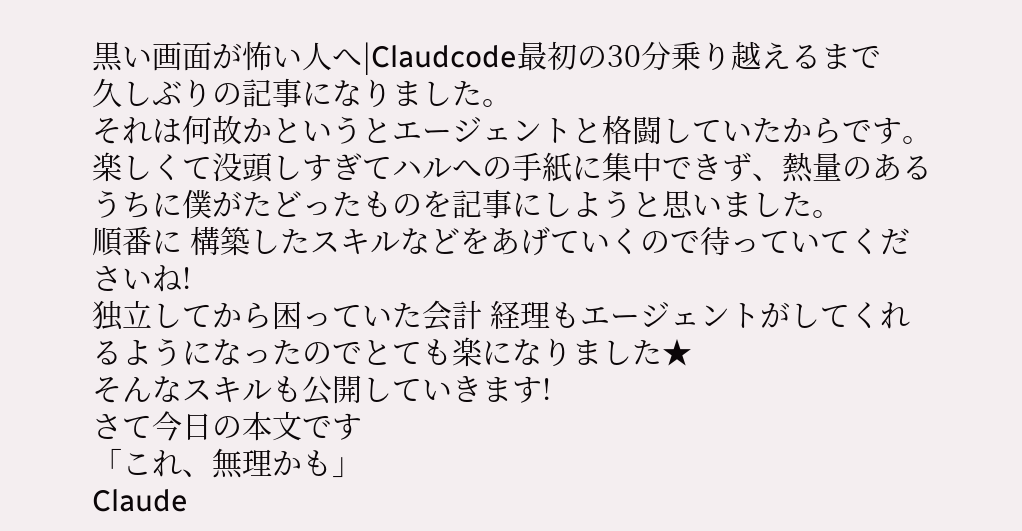黒い画面が怖い人へ|Claudcode最初の30分乗り越えるまで
久しぶりの記事になりました。
それは何故かというとエージェントと格闘していたからです。
楽しくて没頭しすぎてハルへの手紙に集中できず、熱量のあるうちに僕がたどったものを記事にしようと思いました。
順番に 構築したスキルなどをあげていくので待っていてくださいね!
独立してから困っていた会計 経理もエージェントがしてくれるようになったのでとても楽になりました★
そんなスキルも公開していきます!
さて今日の本文です
「これ、無理かも」
Claude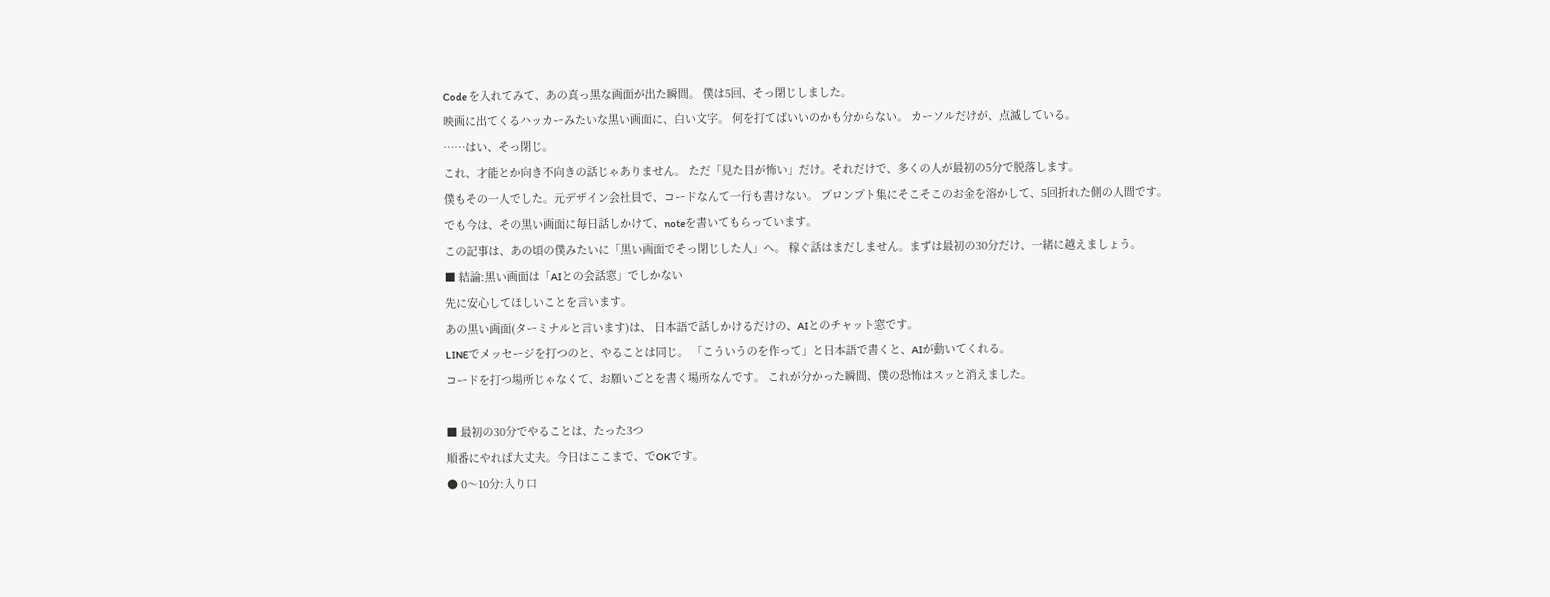Code を入れてみて、あの真っ黒な画面が出た瞬間。 僕は5回、そっ閉じしました。
映画に出てくるハッカーみたいな黒い画面に、白い文字。 何を打てばいいのかも分からない。 カーソルだけが、点滅している。
……はい、そっ閉じ。
これ、才能とか向き不向きの話じゃありません。 ただ「見た目が怖い」だけ。それだけで、多くの人が最初の5分で脱落します。
僕もその一人でした。元デザイン会社員で、コードなんて一行も書けない。 プロンプト集にそこそこのお金を溶かして、5回折れた側の人間です。
でも今は、その黒い画面に毎日話しかけて、noteを書いてもらっています。
この記事は、あの頃の僕みたいに「黒い画面でそっ閉じした人」へ。 稼ぐ話はまだしません。まずは最初の30分だけ、一緒に越えましょう。
■ 結論:黒い画面は「AIとの会話窓」でしかない
先に安心してほしいことを言います。
あの黒い画面(ターミナルと言います)は、 日本語で話しかけるだけの、AIとのチャット窓です。
LINEでメッセージを打つのと、やることは同じ。 「こういうのを作って」と日本語で書くと、AIが動いてくれる。
コードを打つ場所じゃなくて、お願いごとを書く場所なんです。 これが分かった瞬間、僕の恐怖はスッと消えました。

■ 最初の30分でやることは、たった3つ
順番にやれば大丈夫。今日はここまで、でOKです。
● 0〜10分:入り口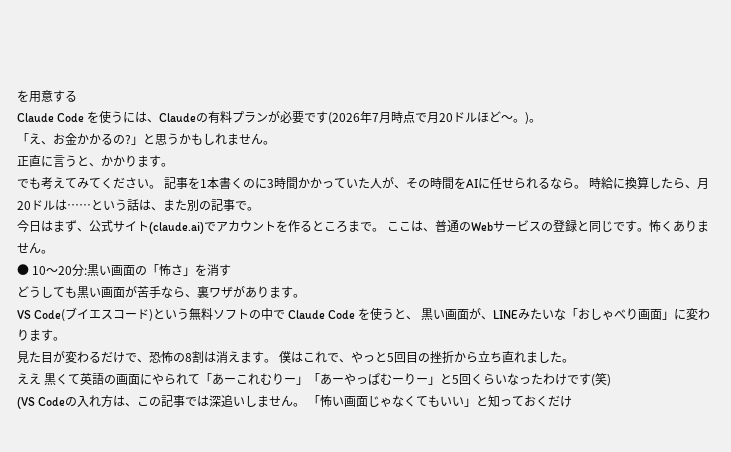を用意する
Claude Code を使うには、Claudeの有料プランが必要です(2026年7月時点で月20ドルほど〜。)。
「え、お金かかるの?」と思うかもしれません。
正直に言うと、かかります。
でも考えてみてください。 記事を1本書くのに3時間かかっていた人が、その時間をAIに任せられるなら。 時給に換算したら、月20ドルは……という話は、また別の記事で。
今日はまず、公式サイト(claude.ai)でアカウントを作るところまで。 ここは、普通のWebサービスの登録と同じです。怖くありません。
● 10〜20分:黒い画面の「怖さ」を消す
どうしても黒い画面が苦手なら、裏ワザがあります。
VS Code(ブイエスコード)という無料ソフトの中で Claude Code を使うと、 黒い画面が、LINEみたいな「おしゃべり画面」に変わります。
見た目が変わるだけで、恐怖の8割は消えます。 僕はこれで、やっと5回目の挫折から立ち直れました。
ええ 黒くて英語の画面にやられて「あーこれむりー」「あーやっぱむーりー」と5回くらいなったわけです(笑)
(VS Codeの入れ方は、この記事では深追いしません。 「怖い画面じゃなくてもいい」と知っておくだけ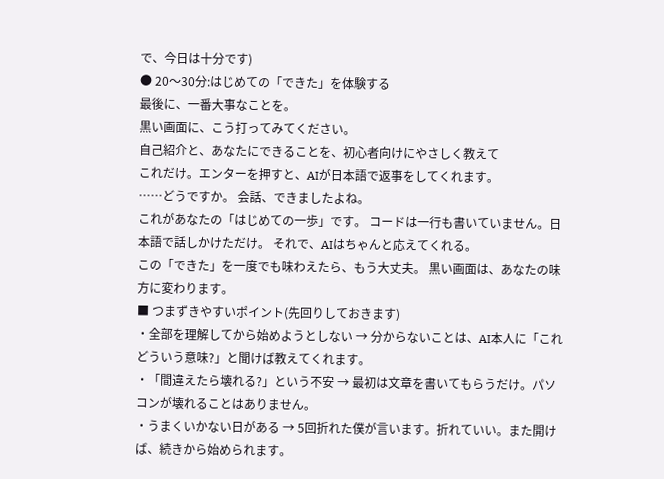で、今日は十分です)
● 20〜30分:はじめての「できた」を体験する
最後に、一番大事なことを。
黒い画面に、こう打ってみてください。
自己紹介と、あなたにできることを、初心者向けにやさしく教えて
これだけ。エンターを押すと、AIが日本語で返事をしてくれます。
……どうですか。 会話、できましたよね。
これがあなたの「はじめての一歩」です。 コードは一行も書いていません。日本語で話しかけただけ。 それで、AIはちゃんと応えてくれる。
この「できた」を一度でも味わえたら、もう大丈夫。 黒い画面は、あなたの味方に変わります。
■ つまずきやすいポイント(先回りしておきます)
・全部を理解してから始めようとしない → 分からないことは、AI本人に「これどういう意味?」と聞けば教えてくれます。
・「間違えたら壊れる?」という不安 → 最初は文章を書いてもらうだけ。パソコンが壊れることはありません。
・うまくいかない日がある → 5回折れた僕が言います。折れていい。また開けば、続きから始められます。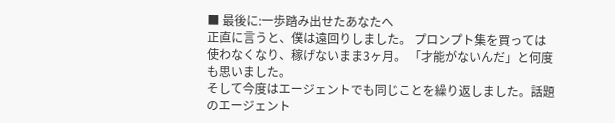■ 最後に:一歩踏み出せたあなたへ
正直に言うと、僕は遠回りしました。 プロンプト集を買っては使わなくなり、稼げないまま3ヶ月。 「才能がないんだ」と何度も思いました。
そして今度はエージェントでも同じことを繰り返しました。話題のエージェント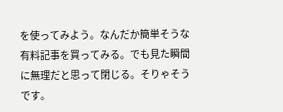を使ってみよう。なんだか簡単そうな有料記事を買ってみる。でも見た瞬間に無理だと思って閉じる。そりゃそうです。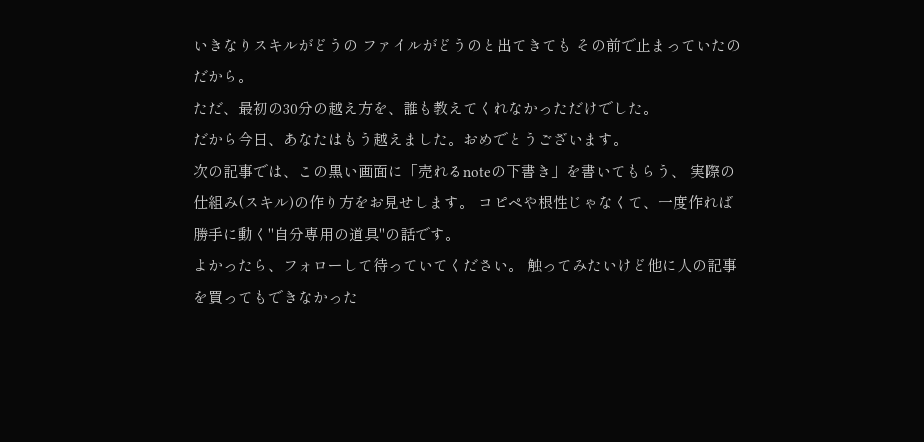いきなりスキルがどうの ファイルがどうのと出てきても その前で止まっていたのだから。
ただ、最初の30分の越え方を、誰も教えてくれなかっただけでした。
だから今日、あなたはもう越えました。おめでとうございます。
次の記事では、この黒い画面に「売れるnoteの下書き」を書いてもらう、 実際の仕組み(スキル)の作り方をお見せします。 コピペや根性じゃなくて、一度作れば勝手に動く"自分専用の道具"の話です。
よかったら、フォローして待っていてください。 触ってみたいけど他に人の記事を買ってもできなかった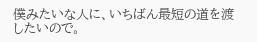僕みたいな人に、いちばん最短の道を渡したいので。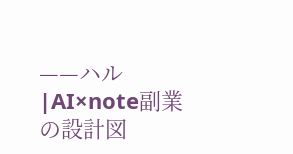——ハル|AI×note副業の設計図